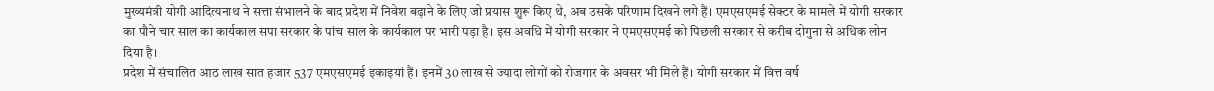मुख्यमंत्री योगी आदित्यनाथ ने सत्ता संभालने के बाद प्रदेश में निवेश बढ़ाने के लिए जो प्रयास शुरू किए थे, अब उसके परिणाम दिखने लगे हैं। एमएसएमई सेक्टर के मामले में योगी सरकार का पौने चार साल का कार्यकाल सपा सरकार के पांच साल के कार्यकाल पर भारी पड़ा है। इस अवधि में योगी सरकार ने एमएसएमई को पिछली सरकार से करीब दोगुना से अधिक लोन दिया है।
प्रदेश में संचालित आठ लाख सात हजार 537 एमएसएमई इकाइयां हैं। इनमें 30 लाख से ज्यादा लोगों को रोजगार के अवसर भी मिले हैं। योगी सरकार में वित्त वर्ष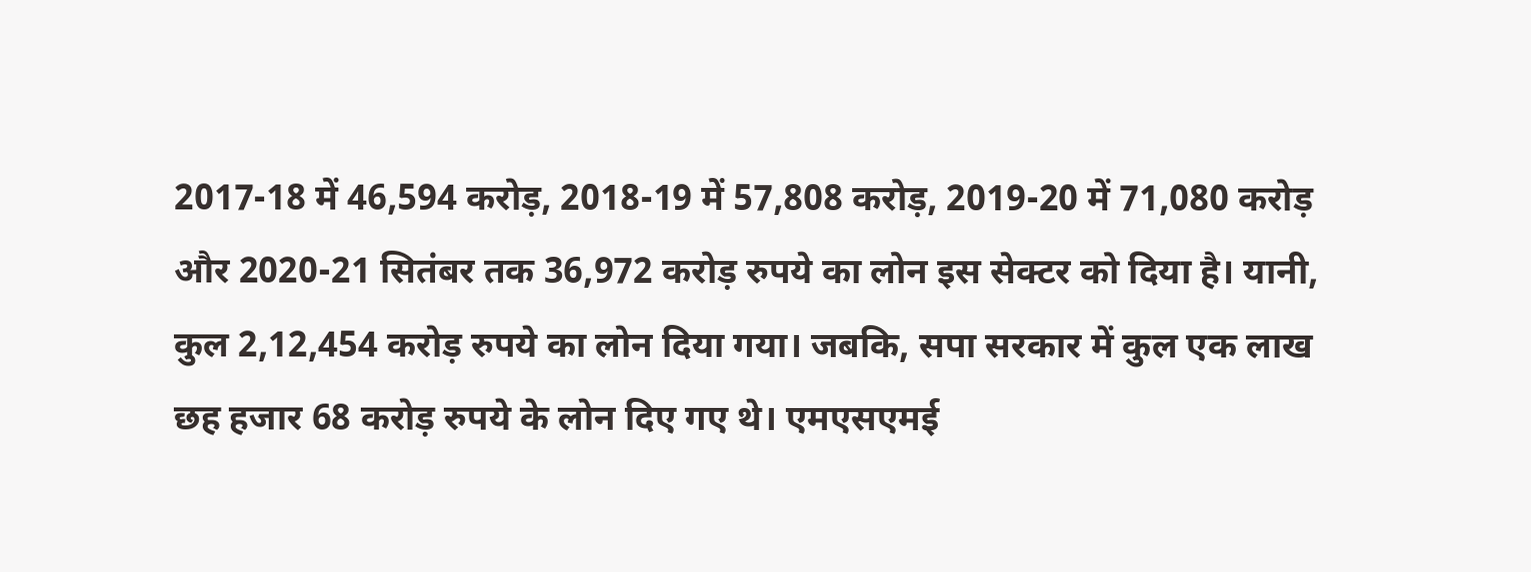2017-18 में 46,594 करोड़, 2018-19 में 57,808 करोड़, 2019-20 में 71,080 करोड़ और 2020-21 सितंबर तक 36,972 करोड़ रुपये का लोन इस सेक्टर को दिया है। यानी, कुल 2,12,454 करोड़ रुपये का लोन दिया गया। जबकि, सपा सरकार में कुल एक लाख छह हजार 68 करोड़ रुपये के लोन दिए गए थे। एमएसएमई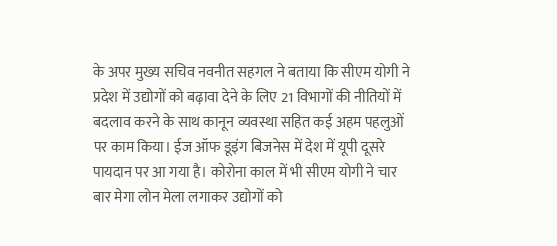के अपर मुख्य सचिव नवनीत सहगल ने बताया कि सीएम योगी ने प्रदेश में उद्योगों को बढ़ावा देने के लिए 21 विभागों की नीतियों में बदलाव करने के साथ कानून व्यवस्था सहित कई अहम पहलुओं पर काम किया। ईज ऑफ डूइंग बिजनेस में देश में यूपी दूसरे पायदान पर आ गया है। कोरोना काल में भी सीएम योगी ने चार बार मेगा लोन मेला लगाकर उद्योगों को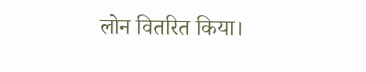लोन वितरित किया।